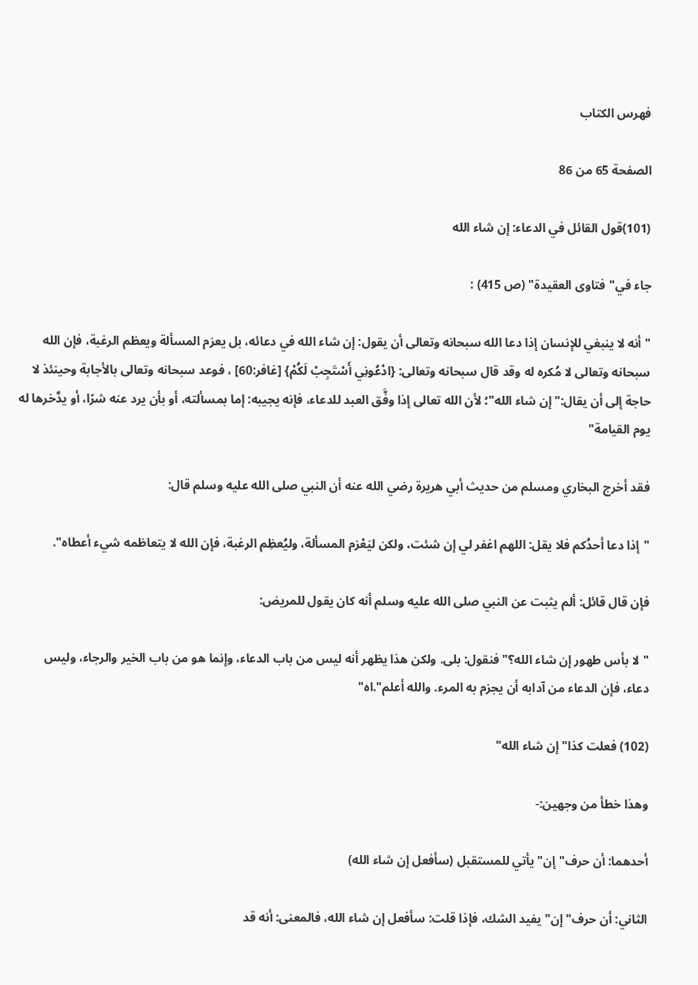فهرس الكتاب

الصفحة 65 من 86

(101)قول القائل في الدعاء: إن شاء الله

جاء في"فتاوى العقيدة" (ص 415) :

"أنه لا ينبغي للإنسان إذا دعا الله سبحانه وتعالى أن يقول: إن شاء الله في دعائه، بل يعزم المسألة ويعظم الرغبة، فإن الله سبحانه وتعالى لا مُكره له وقد قال سبحانه وتعالى: {ادْعُونِي أَسْتَجِبْ لَكُمْ} [غافر:60] ، فوعد سبحانه وتعالى بالأجابة وحينئذ لا حاجة إلى أن يقال:"إن شاء الله"؛ لأن الله تعالى إذا وفَّق العبد للدعاء، فإنه يجيبه: إما بمسألته، أو بأن يرد عنه شرًا، أو يدَّخرها له يوم القيامة"

فقد أخرج البخاري ومسلم من حديث أبي هريرة رضي الله عنه أن النبي صلى الله عليه وسلم قال:

"إذا دعا أحدُكم فلا يقل: اللهم اغفر لي إن شئت، ولكن ليَعْزم المسألة، وليُعظِم الرغبة، فإن الله لا يتعاظمه شيء أعطاه".

فإن قال قائل: ألم يثبت عن النبي صلى الله عليه وسلم أنه كان يقول للمريض:

"لا بأس طهور إن شاء الله؟"فنقول: بلى. ولكن هذا يظهر أنه ليس من باب الدعاء، وإنما هو من باب الخير والرجاء، وليس دعاء، فإن الدعاء من آدابه أن يجزم به المرء. والله أعلم".اه"

(102) فعلت كذا"إن شاء الله"

وهذا خطأ من وجهين:-

أحدهما: أن حرف"إن"يأتي للمستقبل (سأفعل إن شاء الله)

الثاني: أن حرف"إن"يفيد الشك، فإذا قلت: سأفعل إن شاء الله، فالمعنى: أنه قد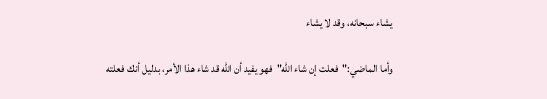يشاء سبحانه، وقد لا يشاء

وأما الماضي:"فعلت إن شاء الله"فهو يفيد أن الله قد شاء هذا الأمر، بدليل أنك فعلته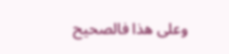وعلى هذا فالصحيح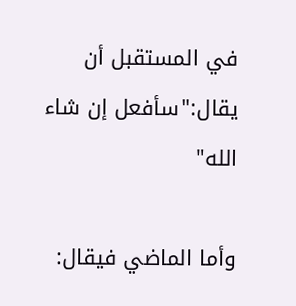في المستقبل أن يقال:"سأفعل إن شاء الله"

وأما الماضي فيقال: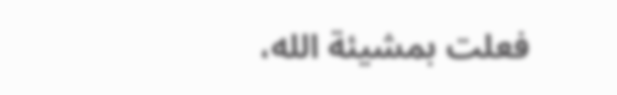فعلت بمشيئة الله،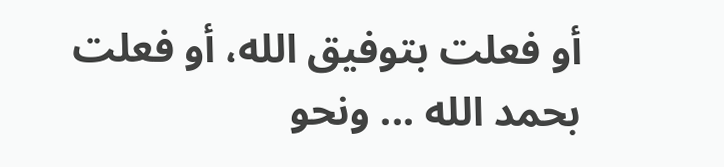أو فعلت بتوفيق الله، أو فعلت بحمد الله ... ونحو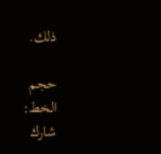ذلك.

حجم الخط:
شارك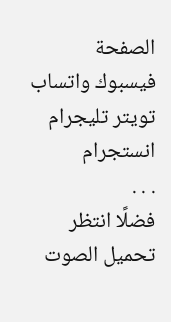الصفحة
فيسبوك واتساب تويتر تليجرام انستجرام
. . .
فضلًا انتظر تحميل الصوت